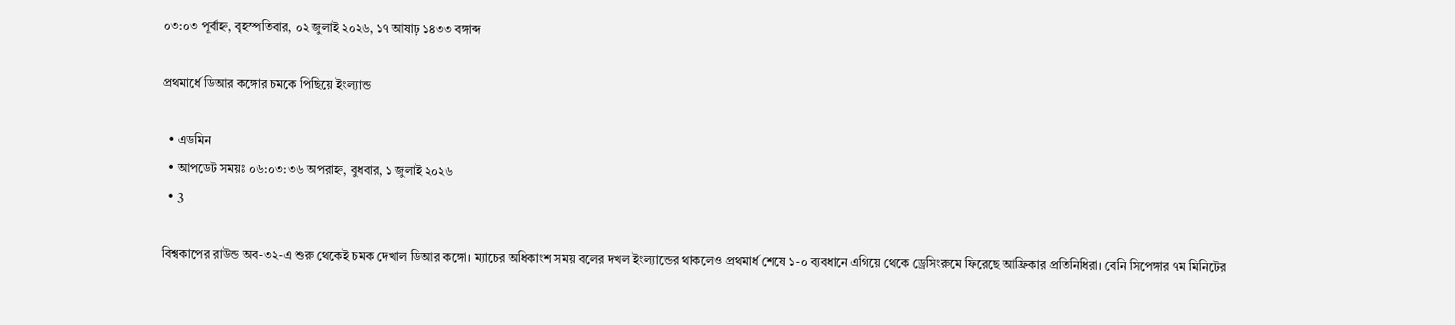০৩:০৩ পূর্বাহ্ন, বৃহস্পতিবার, ০২ জুলাই ২০২৬, ১৭ আষাঢ় ১৪৩৩ বঙ্গাব্দ

প্রথমার্ধে ডিআর কঙ্গোর চমকে পিছিয়ে ইংল্যান্ড

  • এডমিন
  • আপডেট সময়ঃ ০৬:০৩:৩৬ অপরাহ্ন, বুধবার, ১ জুলাই ২০২৬
  • 3

বিশ্বকাপের রাউন্ড অব-৩২-এ শুরু থেকেই চমক দেখাল ডিআর কঙ্গো। ম্যাচের অধিকাংশ সময় বলের দখল ইংল্যান্ডের থাকলেও প্রথমার্ধ শেষে ১-০ ব্যবধানে এগিয়ে থেকে ড্রেসিংরুমে ফিরেছে আফ্রিকার প্রতিনিধিরা। বেনি সিপেঙ্গার ৭ম মিনিটের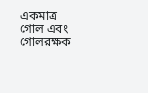একমাত্র গোল এবং গোলরক্ষক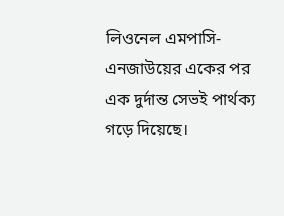লিওনেল এমপাসি-এনজাউয়ের একের পর এক দুর্দান্ত সেভই পার্থক্য গড়ে দিয়েছে।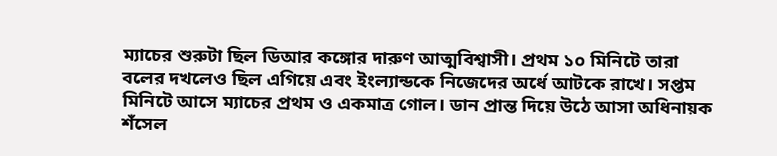ম্যাচের শুরুটা ছিল ডিআর কঙ্গোর দারুণ আত্মবিশ্বাসী। প্রথম ১০ মিনিটে তারা বলের দখলেও ছিল এগিয়ে এবং ইংল্যান্ডকে নিজেদের অর্ধে আটকে রাখে। সপ্তম মিনিটে আসে ম্যাচের প্রথম ও একমাত্র গোল। ডান প্রান্ত দিয়ে উঠে আসা অধিনায়ক শঁসেল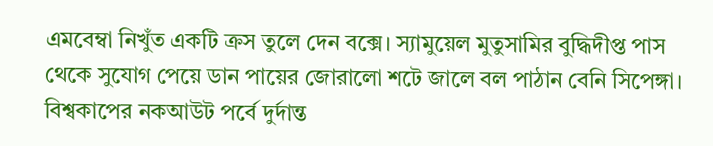এমবেম্বা নিখুঁত একটি ক্রস তুলে দেন বক্সে। স্যামুয়েল মুতুসামির বুদ্ধিদীপ্ত পাস থেকে সুযোগ পেয়ে ডান পায়ের জোরালো শটে জালে বল পাঠান বেনি সিপেঙ্গা। বিশ্বকাপের নকআউট পর্বে দুর্দান্ত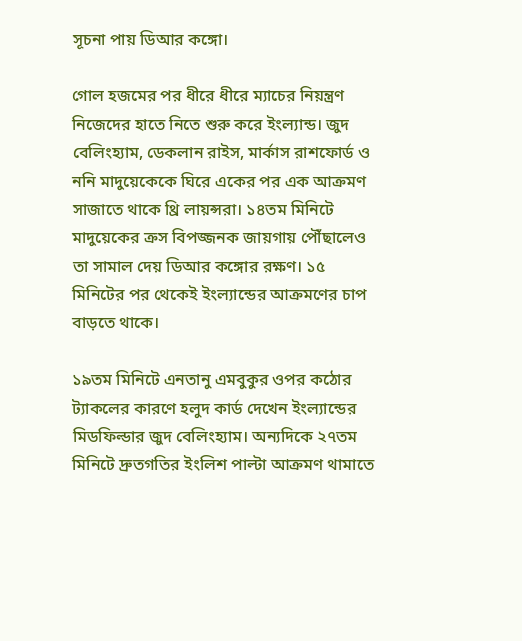সূচনা পায় ডিআর কঙ্গো।

গোল হজমের পর ধীরে ধীরে ম্যাচের নিয়ন্ত্রণ নিজেদের হাতে নিতে শুরু করে ইংল্যান্ড। জুদ বেলিংহ্যাম, ডেকলান রাইস, মার্কাস রাশফোর্ড ও ননি মাদুয়েকেকে ঘিরে একের পর এক আক্রমণ সাজাতে থাকে থ্রি লায়ন্সরা। ১৪তম মিনিটে মাদুয়েকের ক্রস বিপজ্জনক জায়গায় পৌঁছালেও তা সামাল দেয় ডিআর কঙ্গোর রক্ষণ। ১৫ মিনিটের পর থেকেই ইংল্যান্ডের আক্রমণের চাপ বাড়তে থাকে।

১৯তম মিনিটে এনতানু এমবুকুর ওপর কঠোর ট্যাকলের কারণে হলুদ কার্ড দেখেন ইংল্যান্ডের মিডফিল্ডার জুদ বেলিংহ্যাম। অন্যদিকে ২৭তম মিনিটে দ্রুতগতির ইংলিশ পাল্টা আক্রমণ থামাতে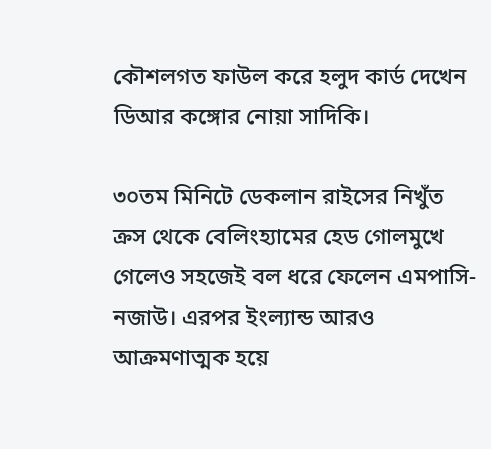কৌশলগত ফাউল করে হলুদ কার্ড দেখেন ডিআর কঙ্গোর নোয়া সাদিকি।

৩০তম মিনিটে ডেকলান রাইসের নিখুঁত ক্রস থেকে বেলিংহ্যামের হেড গোলমুখে গেলেও সহজেই বল ধরে ফেলেন এমপাসি-নজাউ। এরপর ইংল্যান্ড আরও আক্রমণাত্মক হয়ে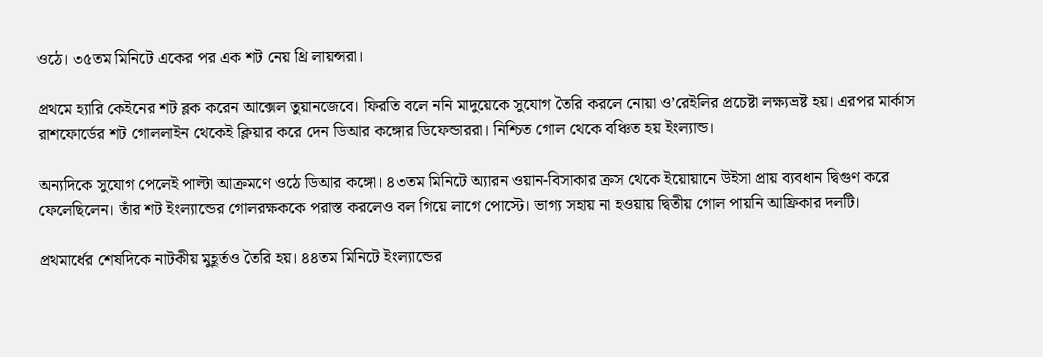ওঠে। ৩৫তম মিনিটে একের পর এক শট নেয় থ্রি লায়ন্সরা।

প্রথমে হ্যারি কেইনের শট ব্লক করেন আক্সেল তুয়ানজেবে। ফিরতি বলে ননি মাদুয়েকে সুযোগ তৈরি করলে নোয়া ও’রেইলির প্রচেষ্টা লক্ষ্যভ্রষ্ট হয়। এরপর মার্কাস রাশফোর্ডের শট গোললাইন থেকেই ক্লিয়ার করে দেন ডিআর কঙ্গোর ডিফেন্ডাররা। নিশ্চিত গোল থেকে বঞ্চিত হয় ইংল্যান্ড।

অন্যদিকে সুযোগ পেলেই পাল্টা আক্রমণে ওঠে ডিআর কঙ্গো। ৪৩তম মিনিটে অ্যারন ওয়ান-বিসাকার ক্রস থেকে ইয়োয়ানে উইসা প্রায় ব্যবধান দ্বিগুণ করে ফেলেছিলেন। তাঁর শট ইংল্যান্ডের গোলরক্ষককে পরাস্ত করলেও বল গিয়ে লাগে পোস্টে। ভাগ্য সহায় না হওয়ায় দ্বিতীয় গোল পায়নি আফ্রিকার দলটি।

প্রথমার্ধের শেষদিকে নাটকীয় মুহূর্তও তৈরি হয়। ৪৪তম মিনিটে ইংল্যান্ডের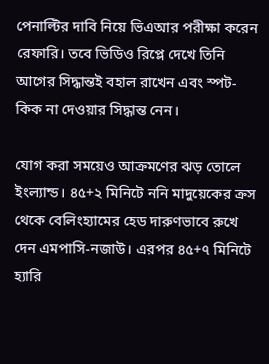পেনাল্টির দাবি নিয়ে ভিএআর পরীক্ষা করেন রেফারি। তবে ভিডিও রিপ্লে দেখে তিনি আগের সিদ্ধান্তই বহাল রাখেন এবং স্পট-কিক না দেওয়ার সিদ্ধান্ত নেন।

যোগ করা সময়েও আক্রমণের ঝড় তোলে ইংল্যান্ড। ৪৫+২ মিনিটে ননি মাদুয়েকের ক্রস থেকে বেলিংহ্যামের হেড দারুণভাবে রুখে দেন এমপাসি-নজাউ। এরপর ৪৫+৭ মিনিটে হ্যারি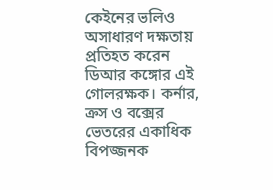কেইনের ভলিও অসাধারণ দক্ষতায় প্রতিহত করেন ডিআর কঙ্গোর এই গোলরক্ষক। কর্নার, ক্রস ও বক্সের ভেতরের একাধিক বিপজ্জনক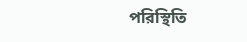পরিস্থিতি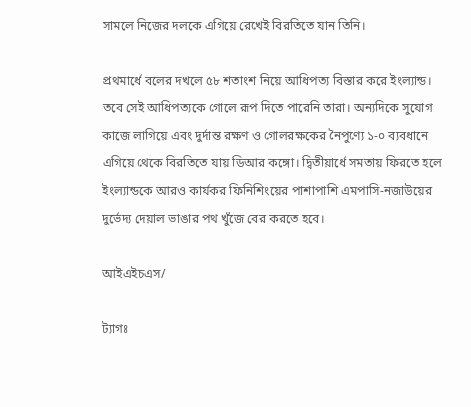সামলে নিজের দলকে এগিয়ে রেখেই বিরতিতে যান তিনি।

প্রথমার্ধে বলের দখলে ৫৮ শতাংশ নিয়ে আধিপত্য বিস্তার করে ইংল্যান্ড। তবে সেই আধিপত্যকে গোলে রূপ দিতে পারেনি তারা। অন্যদিকে সুযোগ কাজে লাগিয়ে এবং দুর্দান্ত রক্ষণ ও গোলরক্ষকের নৈপুণ্যে ১-০ ব্যবধানে এগিয়ে থেকে বিরতিতে যায় ডিআর কঙ্গো। দ্বিতীয়ার্ধে সমতায় ফিরতে হলে ইংল্যান্ডকে আরও কার্যকর ফিনিশিংয়ের পাশাপাশি এমপাসি-নজাউয়ের দুর্ভেদ্য দেয়াল ভাঙার পথ খুঁজে বের করতে হবে।

আইএইচএস/

ট্যাগঃ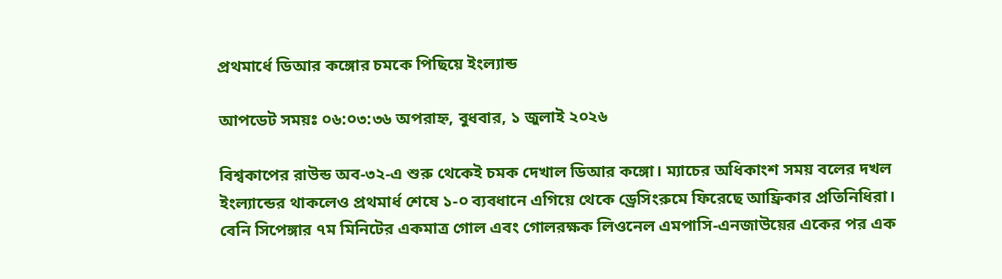প্রথমার্ধে ডিআর কঙ্গোর চমকে পিছিয়ে ইংল্যান্ড

আপডেট সময়ঃ ০৬:০৩:৩৬ অপরাহ্ন, বুধবার, ১ জুলাই ২০২৬

বিশ্বকাপের রাউন্ড অব-৩২-এ শুরু থেকেই চমক দেখাল ডিআর কঙ্গো। ম্যাচের অধিকাংশ সময় বলের দখল ইংল্যান্ডের থাকলেও প্রথমার্ধ শেষে ১-০ ব্যবধানে এগিয়ে থেকে ড্রেসিংরুমে ফিরেছে আফ্রিকার প্রতিনিধিরা। বেনি সিপেঙ্গার ৭ম মিনিটের একমাত্র গোল এবং গোলরক্ষক লিওনেল এমপাসি-এনজাউয়ের একের পর এক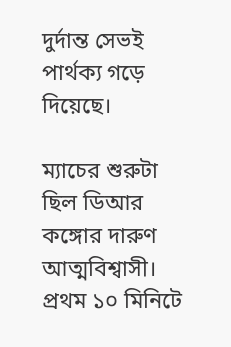দুর্দান্ত সেভই পার্থক্য গড়ে দিয়েছে।

ম্যাচের শুরুটা ছিল ডিআর কঙ্গোর দারুণ আত্মবিশ্বাসী। প্রথম ১০ মিনিটে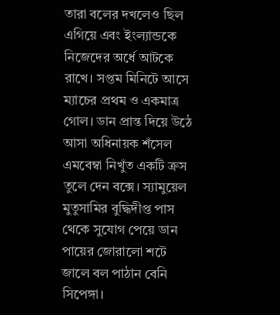তারা বলের দখলেও ছিল এগিয়ে এবং ইংল্যান্ডকে নিজেদের অর্ধে আটকে রাখে। সপ্তম মিনিটে আসে ম্যাচের প্রথম ও একমাত্র গোল। ডান প্রান্ত দিয়ে উঠে আসা অধিনায়ক শঁসেল এমবেম্বা নিখুঁত একটি ক্রস তুলে দেন বক্সে। স্যামুয়েল মুতুসামির বুদ্ধিদীপ্ত পাস থেকে সুযোগ পেয়ে ডান পায়ের জোরালো শটে জালে বল পাঠান বেনি সিপেঙ্গা।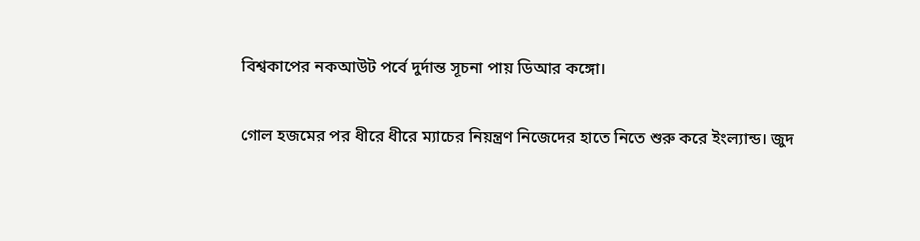বিশ্বকাপের নকআউট পর্বে দুর্দান্ত সূচনা পায় ডিআর কঙ্গো।

গোল হজমের পর ধীরে ধীরে ম্যাচের নিয়ন্ত্রণ নিজেদের হাতে নিতে শুরু করে ইংল্যান্ড। জুদ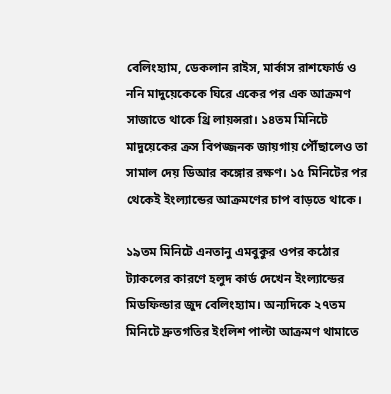বেলিংহ্যাম, ডেকলান রাইস, মার্কাস রাশফোর্ড ও ননি মাদুয়েকেকে ঘিরে একের পর এক আক্রমণ সাজাতে থাকে থ্রি লায়ন্সরা। ১৪তম মিনিটে মাদুয়েকের ক্রস বিপজ্জনক জায়গায় পৌঁছালেও তা সামাল দেয় ডিআর কঙ্গোর রক্ষণ। ১৫ মিনিটের পর থেকেই ইংল্যান্ডের আক্রমণের চাপ বাড়তে থাকে।

১৯তম মিনিটে এনতানু এমবুকুর ওপর কঠোর ট্যাকলের কারণে হলুদ কার্ড দেখেন ইংল্যান্ডের মিডফিল্ডার জুদ বেলিংহ্যাম। অন্যদিকে ২৭তম মিনিটে দ্রুতগতির ইংলিশ পাল্টা আক্রমণ থামাতে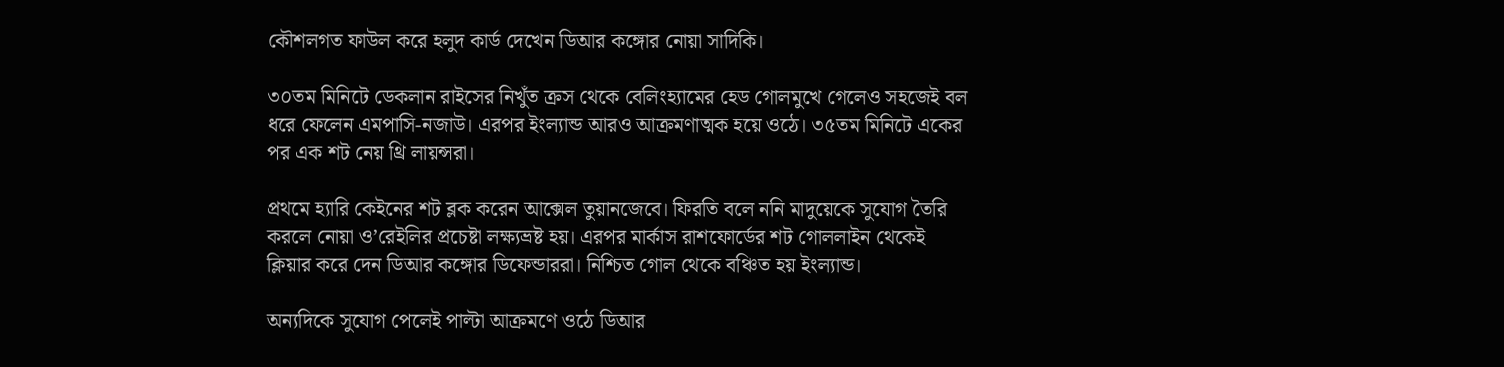কৌশলগত ফাউল করে হলুদ কার্ড দেখেন ডিআর কঙ্গোর নোয়া সাদিকি।

৩০তম মিনিটে ডেকলান রাইসের নিখুঁত ক্রস থেকে বেলিংহ্যামের হেড গোলমুখে গেলেও সহজেই বল ধরে ফেলেন এমপাসি-নজাউ। এরপর ইংল্যান্ড আরও আক্রমণাত্মক হয়ে ওঠে। ৩৫তম মিনিটে একের পর এক শট নেয় থ্রি লায়ন্সরা।

প্রথমে হ্যারি কেইনের শট ব্লক করেন আক্সেল তুয়ানজেবে। ফিরতি বলে ননি মাদুয়েকে সুযোগ তৈরি করলে নোয়া ও’রেইলির প্রচেষ্টা লক্ষ্যভ্রষ্ট হয়। এরপর মার্কাস রাশফোর্ডের শট গোললাইন থেকেই ক্লিয়ার করে দেন ডিআর কঙ্গোর ডিফেন্ডাররা। নিশ্চিত গোল থেকে বঞ্চিত হয় ইংল্যান্ড।

অন্যদিকে সুযোগ পেলেই পাল্টা আক্রমণে ওঠে ডিআর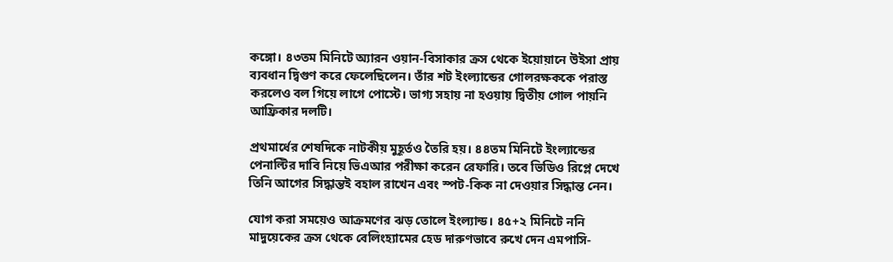কঙ্গো। ৪৩তম মিনিটে অ্যারন ওয়ান-বিসাকার ক্রস থেকে ইয়োয়ানে উইসা প্রায় ব্যবধান দ্বিগুণ করে ফেলেছিলেন। তাঁর শট ইংল্যান্ডের গোলরক্ষককে পরাস্ত করলেও বল গিয়ে লাগে পোস্টে। ভাগ্য সহায় না হওয়ায় দ্বিতীয় গোল পায়নি আফ্রিকার দলটি।

প্রথমার্ধের শেষদিকে নাটকীয় মুহূর্তও তৈরি হয়। ৪৪তম মিনিটে ইংল্যান্ডের পেনাল্টির দাবি নিয়ে ভিএআর পরীক্ষা করেন রেফারি। তবে ভিডিও রিপ্লে দেখে তিনি আগের সিদ্ধান্তই বহাল রাখেন এবং স্পট-কিক না দেওয়ার সিদ্ধান্ত নেন।

যোগ করা সময়েও আক্রমণের ঝড় তোলে ইংল্যান্ড। ৪৫+২ মিনিটে ননি মাদুয়েকের ক্রস থেকে বেলিংহ্যামের হেড দারুণভাবে রুখে দেন এমপাসি-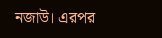নজাউ। এরপর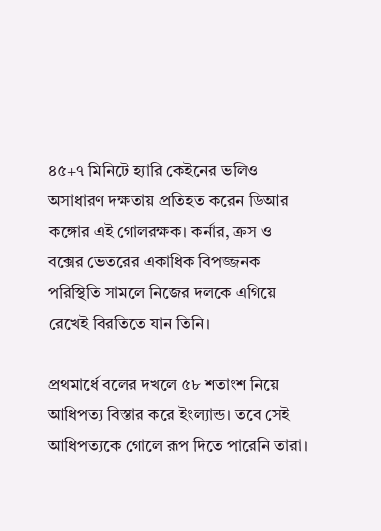৪৫+৭ মিনিটে হ্যারি কেইনের ভলিও অসাধারণ দক্ষতায় প্রতিহত করেন ডিআর কঙ্গোর এই গোলরক্ষক। কর্নার, ক্রস ও বক্সের ভেতরের একাধিক বিপজ্জনক পরিস্থিতি সামলে নিজের দলকে এগিয়ে রেখেই বিরতিতে যান তিনি।

প্রথমার্ধে বলের দখলে ৫৮ শতাংশ নিয়ে আধিপত্য বিস্তার করে ইংল্যান্ড। তবে সেই আধিপত্যকে গোলে রূপ দিতে পারেনি তারা।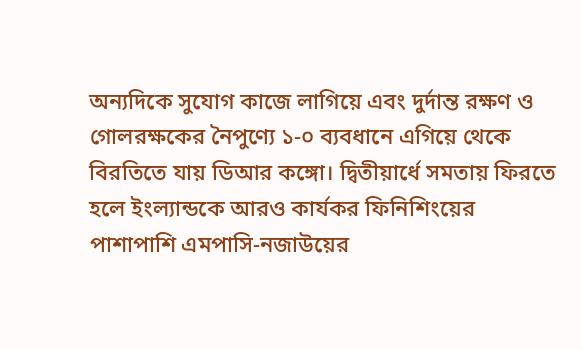অন্যদিকে সুযোগ কাজে লাগিয়ে এবং দুর্দান্ত রক্ষণ ও গোলরক্ষকের নৈপুণ্যে ১-০ ব্যবধানে এগিয়ে থেকে বিরতিতে যায় ডিআর কঙ্গো। দ্বিতীয়ার্ধে সমতায় ফিরতে হলে ইংল্যান্ডকে আরও কার্যকর ফিনিশিংয়ের পাশাপাশি এমপাসি-নজাউয়ের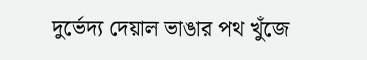দুর্ভেদ্য দেয়াল ভাঙার পথ খুঁজে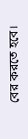বের করতে হবে।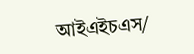আইএইচএস/